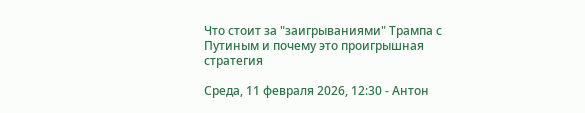Что стоит за "заигрываниями" Трампа с Путиным и почему это проигрышная стратегия

Среда, 11 февраля 2026, 12:30 - Антон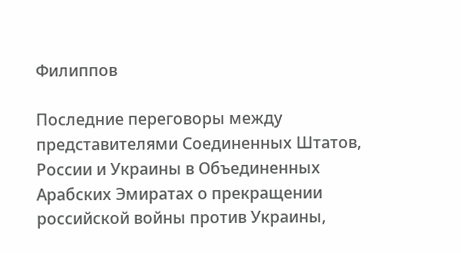Филиппов

Последние переговоры между представителями Соединенных Штатов, России и Украины в Объединенных Арабских Эмиратах о прекращении российской войны против Украины,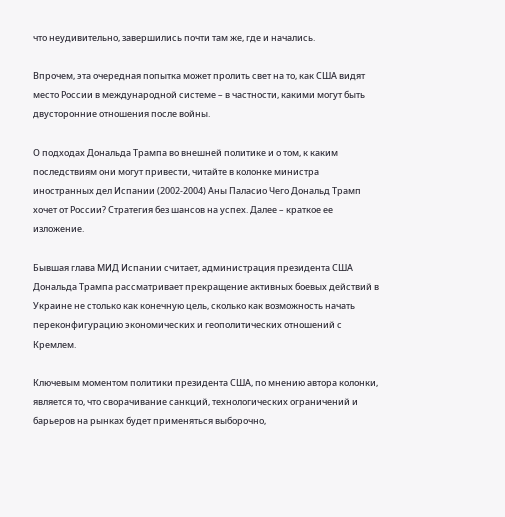что неудивительно, завершились почти там же, где и начались.

Впрочем, эта очередная попытка может пролить свет на то, как США видят место России в международной системе – в частности, какими могут быть двусторонние отношения после войны.

О подходах Дональда Трампа во внешней политике и о том, к каким последствиям они могут привести, читайте в колонке министра иностранных дел Испании (2002-2004) Аны Паласио Чего Дональд Трамп хочет от России? Стратегия без шансов на успех. Далее – краткое ее изложение.

Бывшая глава МИД Испании считает, администрация президента США Дональда Трампа рассматривает прекращение активных боевых действий в Украине не столько как конечную цель, сколько как возможность начать переконфигурацию экономических и геополитических отношений с Кремлем.

Ключевым моментом политики президента США, по мнению автора колонки, является то, что сворачивание санкций, технологических ограничений и барьеров на рынках будет применяться выборочно,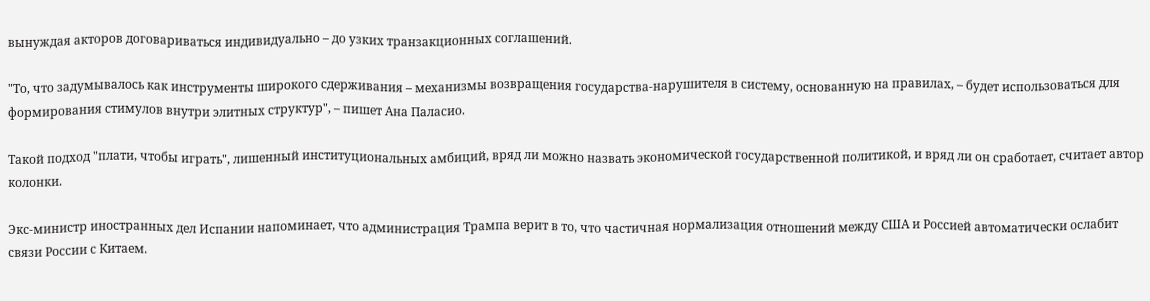вынуждая акторов договариваться индивидуально – до узких транзакционных соглашений.

"То, что задумывалось как инструменты широкого сдерживания – механизмы возвращения государства-нарушителя в систему, основанную на правилах, – будет использоваться для формирования стимулов внутри элитных структур", – пишет Ана Паласио.

Такой подход "плати, чтобы играть", лишенный институциональных амбиций, вряд ли можно назвать экономической государственной политикой, и вряд ли он сработает, считает автор колонки.

Экс-министр иностранных дел Испании напоминает, что администрация Трампа верит в то, что частичная нормализация отношений между США и Россией автоматически ослабит связи России с Китаем.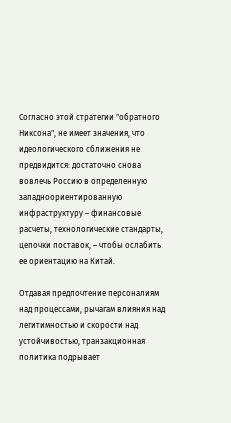Согласно этой стратегии "обратного Никсона", не имеет значения, что идеологического сближения не предвидится: достаточно снова вовлечь Россию в определенную западноориентированную инфраструктуру – финансовые расчеты, технологические стандарты, цепочки поставок, – чтобы ослабить ее ориентацию на Китай.

Отдавая предпочтение персоналиям над процессами, рычагам влияния над легитимностью и скорости над устойчивостью, транзакционная политика подрывает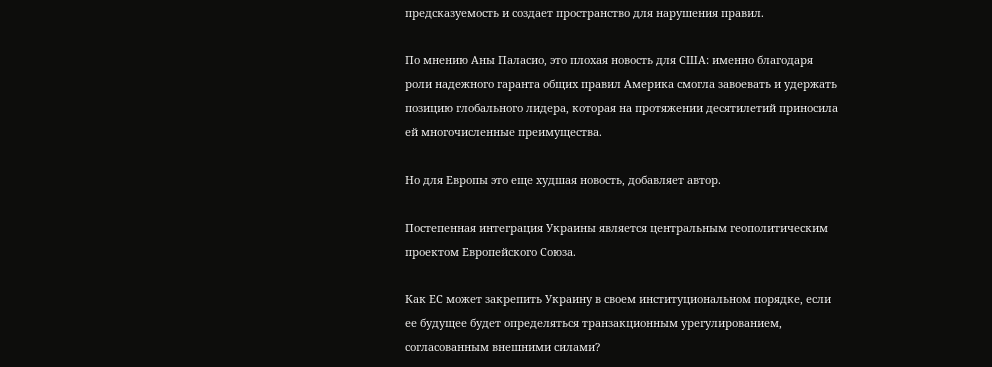предсказуемость и создает пространство для нарушения правил.

По мнению Аны Паласио, это плохая новость для США: именно благодаря роли надежного гаранта общих правил Америка смогла завоевать и удержать позицию глобального лидера, которая на протяжении десятилетий приносила ей многочисленные преимущества.

Но для Европы это еще худшая новость, добавляет автор.

Постепенная интеграция Украины является центральным геополитическим проектом Европейского Союза.

Как ЕС может закрепить Украину в своем институциональном порядке, если ее будущее будет определяться транзакционным урегулированием, согласованным внешними силами?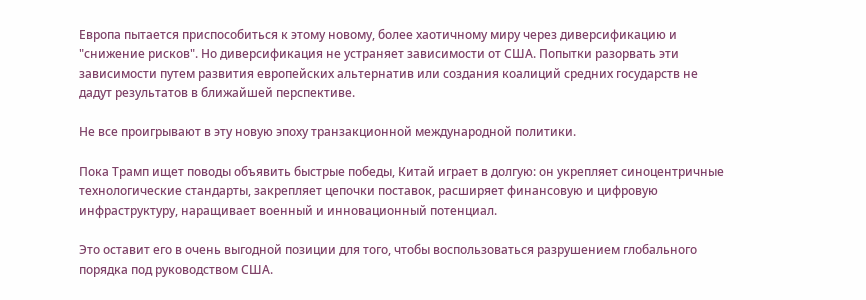Европа пытается приспособиться к этому новому, более хаотичному миру через диверсификацию и "снижение рисков". Но диверсификация не устраняет зависимости от США. Попытки разорвать эти зависимости путем развития европейских альтернатив или создания коалиций средних государств не дадут результатов в ближайшей перспективе.

Не все проигрывают в эту новую эпоху транзакционной международной политики.

Пока Трамп ищет поводы объявить быстрые победы, Китай играет в долгую: он укрепляет синоцентричные технологические стандарты, закрепляет цепочки поставок, расширяет финансовую и цифровую инфраструктуру, наращивает военный и инновационный потенциал.

Это оставит его в очень выгодной позиции для того, чтобы воспользоваться разрушением глобального порядка под руководством США.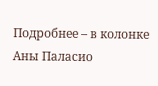Подробнее – в колонке Аны Паласио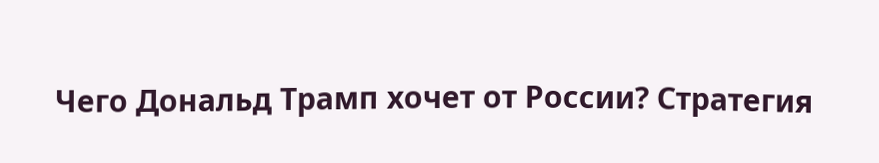Чего Дональд Трамп хочет от России? Стратегия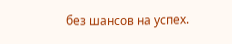без шансов на успех.